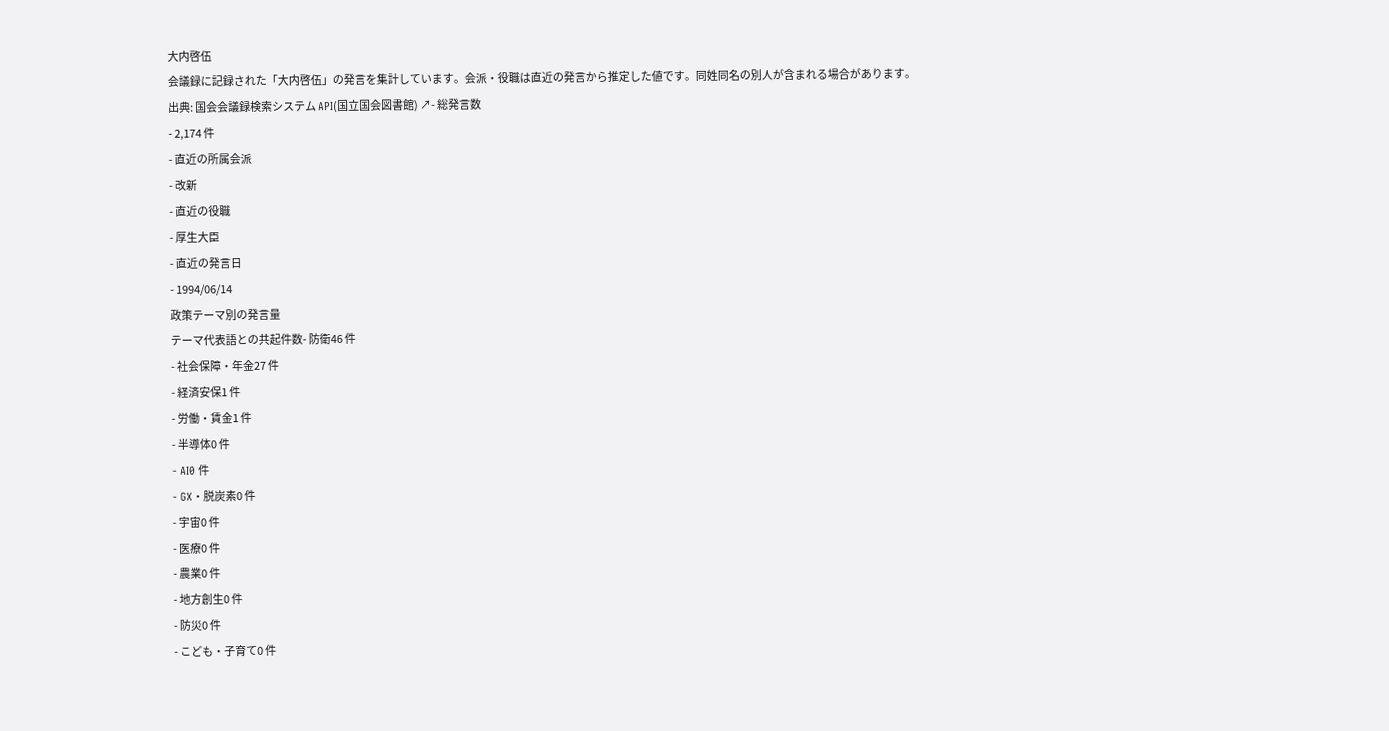大内啓伍
会議録に記録された「大内啓伍」の発言を集計しています。会派・役職は直近の発言から推定した値です。同姓同名の別人が含まれる場合があります。
出典: 国会会議録検索システム API(国立国会図書館) ↗- 総発言数
- 2,174 件
- 直近の所属会派
- 改新
- 直近の役職
- 厚生大臣
- 直近の発言日
- 1994/06/14
政策テーマ別の発言量
テーマ代表語との共起件数- 防衛46 件
- 社会保障・年金27 件
- 経済安保1 件
- 労働・賃金1 件
- 半導体0 件
- AI0 件
- GX・脱炭素0 件
- 宇宙0 件
- 医療0 件
- 農業0 件
- 地方創生0 件
- 防災0 件
- こども・子育て0 件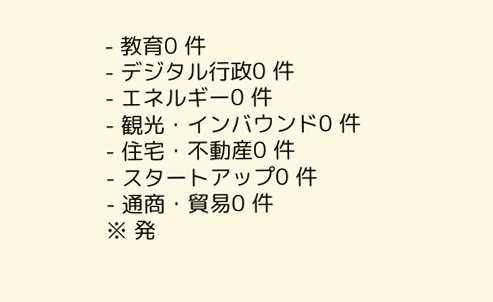- 教育0 件
- デジタル行政0 件
- エネルギー0 件
- 観光・インバウンド0 件
- 住宅・不動産0 件
- スタートアップ0 件
- 通商・貿易0 件
※ 発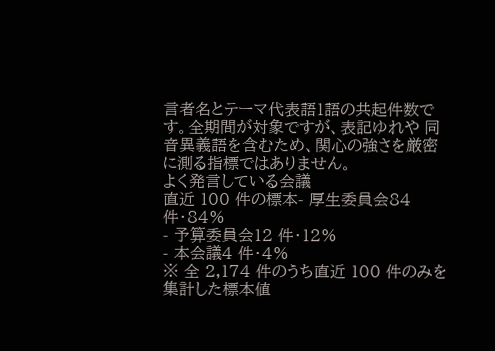言者名とテーマ代表語1語の共起件数です。全期間が対象ですが、表記ゆれや 同音異義語を含むため、関心の強さを厳密に測る指標ではありません。
よく発言している会議
直近 100 件の標本- 厚生委員会84 件・84%
- 予算委員会12 件・12%
- 本会議4 件・4%
※ 全 2,174 件のうち直近 100 件のみを集計した標本値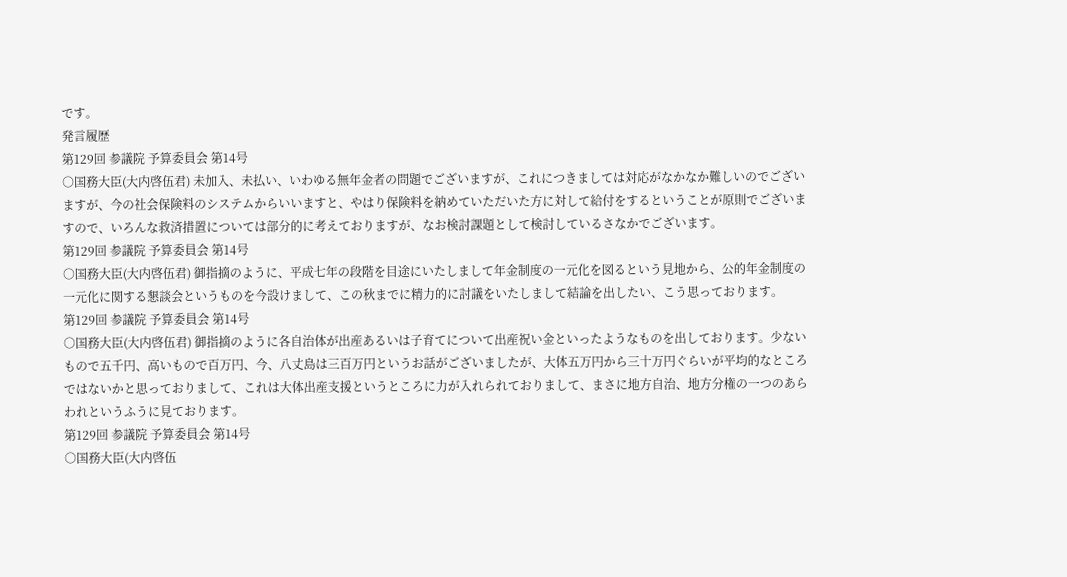です。
発言履歴
第129回 参議院 予算委員会 第14号
○国務大臣(大内啓伍君) 未加入、未払い、いわゆる無年金者の問題でございますが、これにつきましては対応がなかなか難しいのでございますが、今の社会保険料のシステムからいいますと、やはり保険料を納めていただいた方に対して給付をするということが原則でございますので、いろんな救済措置については部分的に考えておりますが、なお検討課題として検討しているさなかでございます。
第129回 参議院 予算委員会 第14号
○国務大臣(大内啓伍君) 御指摘のように、平成七年の段階を目途にいたしまして年金制度の一元化を図るという見地から、公的年金制度の一元化に関する懇談会というものを今設けまして、この秋までに精力的に討議をいたしまして結論を出したい、こう思っております。
第129回 参議院 予算委員会 第14号
○国務大臣(大内啓伍君) 御指摘のように各自治体が出産あるいは子育てについて出産祝い金といったようなものを出しております。少ないもので五千円、高いもので百万円、今、八丈島は三百万円というお話がございましたが、大体五万円から三十万円ぐらいが平均的なところではないかと思っておりまして、これは大体出産支援というところに力が入れられておりまして、まさに地方自治、地方分権の一つのあらわれというふうに見ております。
第129回 参議院 予算委員会 第14号
○国務大臣(大内啓伍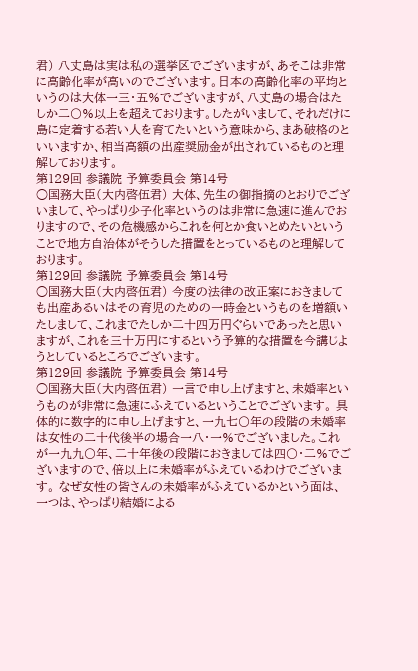君) 八丈島は実は私の選挙区でございますが、あそこは非常に高齢化率が高いのでございます。日本の高齢化率の平均というのは大体一三・五%でございますが、八丈島の場合はたしか二〇%以上を超えております。したがいまして、それだけに島に定着する若い人を育てたいという意味から、まあ破格のといいますか、相当高額の出産奨励金が出されているものと理解しております。
第129回 参議院 予算委員会 第14号
○国務大臣(大内啓伍君) 大体、先生の御指摘のとおりでございまして、やっぱり少子化率というのは非常に急速に進んでおりますので、その危機感からこれを何とか食いとめたいということで地方自治体がそうした措置をとっているものと理解しております。
第129回 参議院 予算委員会 第14号
○国務大臣(大内啓伍君) 今度の法律の改正案におきましても出産あるいはその育児のための一時金というものを増額いたしまして、これまでたしか二十四万円ぐらいであったと思いますが、これを三十万円にするという予算的な措置を今講じようとしているところでございます。
第129回 参議院 予算委員会 第14号
○国務大臣(大内啓伍君) 一言で申し上げますと、未婚率というものが非常に急速にふえているということでございます。 具体的に数字的に申し上げますと、一九七〇年の段階の未婚率は女性の二十代後半の場合一八・一%でございました。これが一九九〇年、二十年後の段階におきましては四〇・二%でございますので、倍以上に未婚率がふえているわけでございます。 なぜ女性の皆さんの未婚率がふえているかという面は、一つは、やっぱり結婚による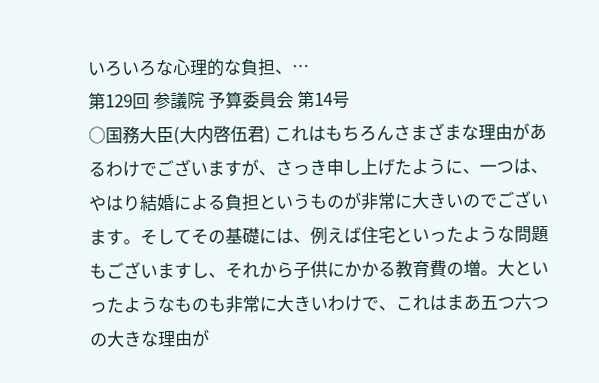いろいろな心理的な負担、…
第129回 参議院 予算委員会 第14号
○国務大臣(大内啓伍君) これはもちろんさまざまな理由があるわけでございますが、さっき申し上げたように、一つは、やはり結婚による負担というものが非常に大きいのでございます。そしてその基礎には、例えば住宅といったような問題もございますし、それから子供にかかる教育費の増。大といったようなものも非常に大きいわけで、これはまあ五つ六つの大きな理由が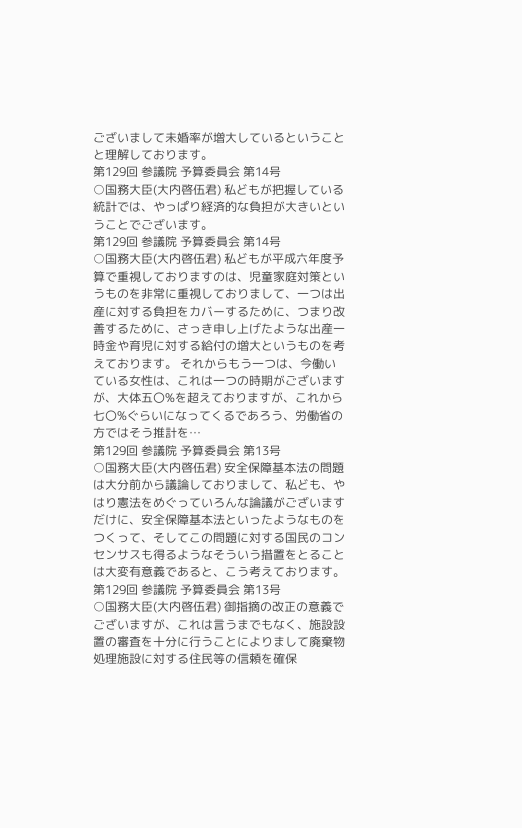ございまして未婚率が増大しているということと理解しております。
第129回 参議院 予算委員会 第14号
○国務大臣(大内啓伍君) 私どもが把握している統計では、やっぱり経済的な負担が大きいということでございます。
第129回 参議院 予算委員会 第14号
○国務大臣(大内啓伍君) 私どもが平成六年度予算で重視しておりますのは、児童家庭対策というものを非常に重視しておりまして、一つは出産に対する負担をカバーするために、つまり改善するために、さっき申し上げたような出産一時金や育児に対する給付の増大というものを考えております。 それからもう一つは、今働いている女性は、これは一つの時期がございますが、大体五〇%を超えておりますが、これから七〇%ぐらいになってくるであろう、労働省の方ではそう推計を…
第129回 参議院 予算委員会 第13号
○国務大臣(大内啓伍君) 安全保障基本法の問題は大分前から議論しておりまして、私ども、やはり憲法をめぐっていろんな論議がございますだけに、安全保障基本法といったようなものをつくって、そしてこの問題に対する国民のコンセンサスも得るようなそういう措置をとることは大変有意義であると、こう考えております。
第129回 参議院 予算委員会 第13号
○国務大臣(大内啓伍君) 御指摘の改正の意義でございますが、これは言うまでもなく、施設設置の審査を十分に行うことによりまして廃棄物処理施設に対する住民等の信頼を確保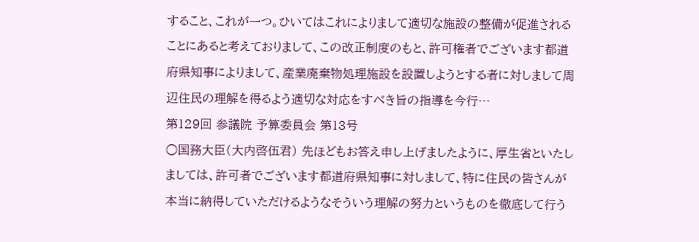すること、これが一つ。ひいてはこれによりまして適切な施設の整備が促進されることにあると考えておりまして、この改正制度のもと、許可権者でございます都道府県知事によりまして、産業廃棄物処理施設を設置しようとする者に対しまして周辺住民の理解を得るよう適切な対応をすべき旨の指導を今行…
第129回 参議院 予算委員会 第13号
○国務大臣(大内啓伍君) 先ほどもお答え申し上げましたように、厚生省といたしましては、許可者でございます都道府県知事に対しまして、特に住民の皆さんが本当に納得していただけるようなそういう理解の努力というものを徹底して行う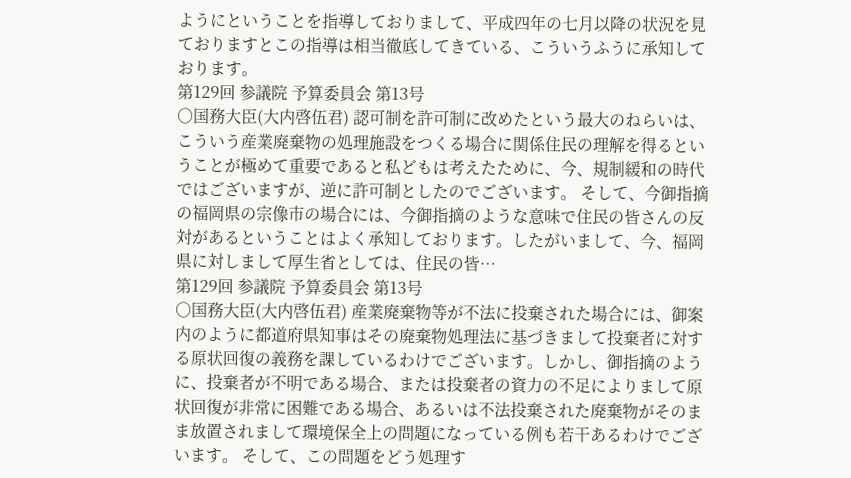ようにということを指導しておりまして、平成四年の七月以降の状況を見ておりますとこの指導は相当徹底してきている、こういうふうに承知しております。
第129回 参議院 予算委員会 第13号
○国務大臣(大内啓伍君) 認可制を許可制に改めたという最大のねらいは、こういう産業廃棄物の処理施設をつくる場合に関係住民の理解を得るということが極めて重要であると私どもは考えたために、今、規制緩和の時代ではございますが、逆に許可制としたのでございます。 そして、今御指摘の福岡県の宗像市の場合には、今御指摘のような意味で住民の皆さんの反対があるということはよく承知しております。したがいまして、今、福岡県に対しまして厚生省としては、住民の皆…
第129回 参議院 予算委員会 第13号
○国務大臣(大内啓伍君) 産業廃棄物等が不法に投棄された場合には、御案内のように都道府県知事はその廃棄物処理法に基づきまして投棄者に対する原状回復の義務を課しているわけでございます。しかし、御指摘のように、投棄者が不明である場合、または投棄者の資力の不足によりまして原状回復が非常に困難である場合、あるいは不法投棄された廃棄物がそのまま放置されまして環境保全上の問題になっている例も若干あるわけでございます。 そして、この問題をどう処理す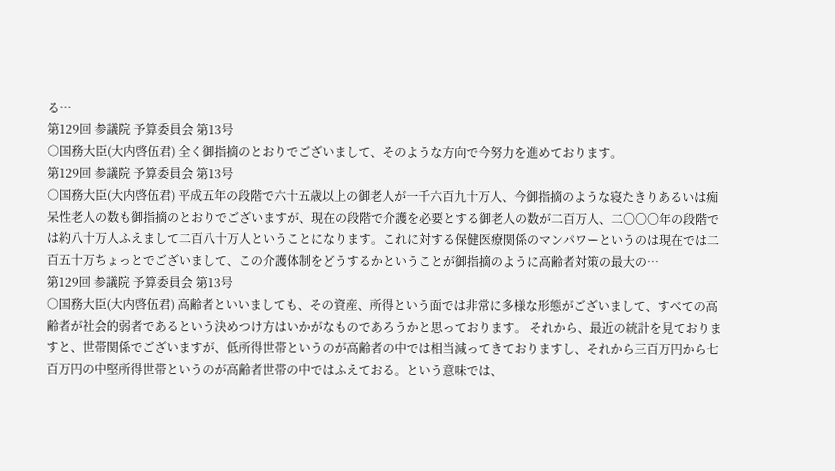る…
第129回 参議院 予算委員会 第13号
○国務大臣(大内啓伍君) 全く御指摘のとおりでございまして、そのような方向で今努力を進めております。
第129回 参議院 予算委員会 第13号
○国務大臣(大内啓伍君) 平成五年の段階で六十五歳以上の御老人が一千六百九十万人、今御指摘のような寝たきりあるいは痴呆性老人の数も御指摘のとおりでございますが、現在の段階で介護を必要とする御老人の数が二百万人、二〇〇〇年の段階では約八十万人ふえまして二百八十万人ということになります。これに対する保健医療関係のマンパワーというのは現在では二百五十万ちょっとでございまして、この介護体制をどうするかということが御指摘のように高齢者対策の最大の…
第129回 参議院 予算委員会 第13号
○国務大臣(大内啓伍君) 高齢者といいましても、その資産、所得という面では非常に多様な形態がございまして、すべての高齢者が社会的弱者であるという決めつけ方はいかがなものであろうかと思っております。 それから、最近の統計を見ておりますと、世帯関係でございますが、低所得世帯というのが高齢者の中では相当減ってきておりますし、それから三百万円から七百万円の中堅所得世帯というのが高齢者世帯の中ではふえておる。という意味では、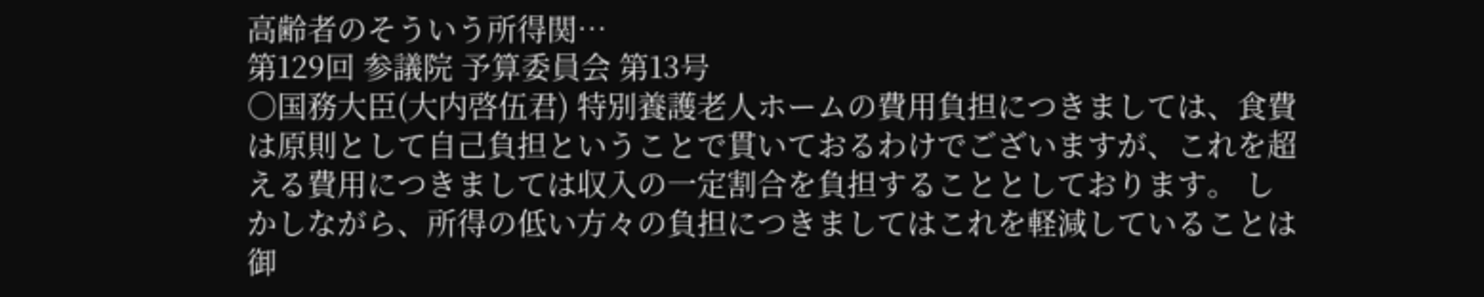高齢者のそういう所得関…
第129回 参議院 予算委員会 第13号
○国務大臣(大内啓伍君) 特別養護老人ホームの費用負担につきましては、食費は原則として自己負担ということで貫いておるわけでございますが、これを超える費用につきましては収入の一定割合を負担することとしております。 しかしながら、所得の低い方々の負担につきましてはこれを軽減していることは御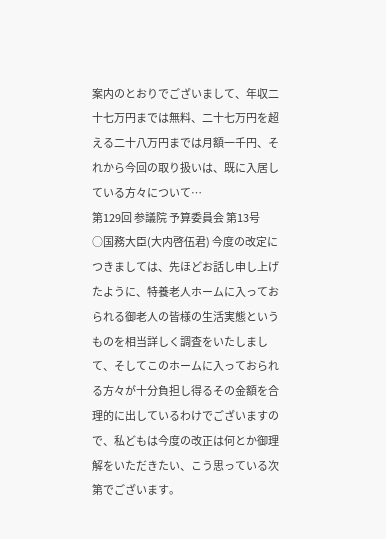案内のとおりでございまして、年収二十七万円までは無料、二十七万円を超える二十八万円までは月額一千円、それから今回の取り扱いは、既に入居している方々について…
第129回 参議院 予算委員会 第13号
○国務大臣(大内啓伍君) 今度の改定につきましては、先ほどお話し申し上げたように、特養老人ホームに入っておられる御老人の皆様の生活実態というものを相当詳しく調査をいたしまして、そしてこのホームに入っておられる方々が十分負担し得るその金額を合理的に出しているわけでございますので、私どもは今度の改正は何とか御理解をいただきたい、こう思っている次第でございます。